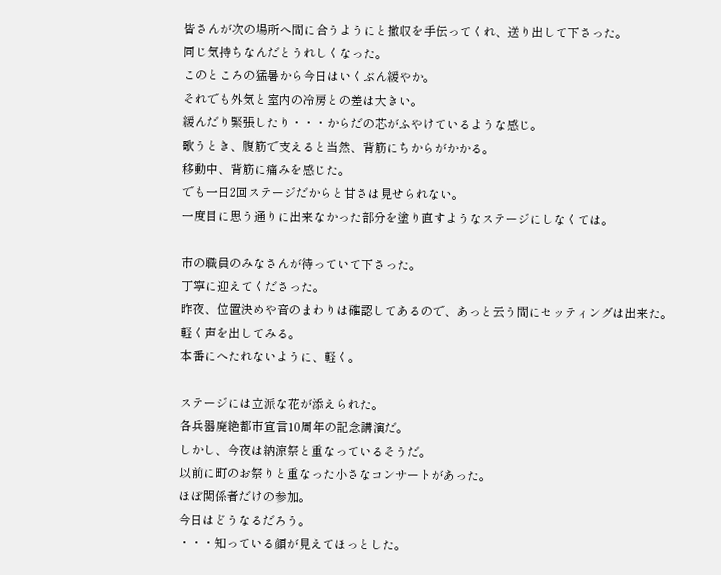皆さんが次の場所へ間に合うようにと撤収を手伝ってくれ、送り出して下さった。
同じ気持ちなんだとうれしくなった。
このところの猛暑から今日はいくぶん緩やか。
それでも外気と室内の冷房との差は大きい。
緩んだり緊張したり・・・からだの芯がふやけているような感じ。
歌うとき、腹筋で支えると当然、背筋にちからがかかる。
移動中、背筋に痛みを感じた。
でも一日2回ステージだからと甘さは見せられない。
一度目に思う通りに出来なかった部分を塗り直すようなステージにしなくては。

市の職員のみなさんが待っていて下さった。
丁寧に迎えてくださった。
昨夜、位置決めや音のまわりは確認してあるので、あっと云う間にセッティングは出来た。
軽く声を出してみる。
本番にへたれないように、軽く。

ステージには立派な花が添えられた。
各兵器廃絶都市宣言10周年の記念講演だ。
しかし、今夜は納涼祭と重なっているそうだ。
以前に町のお祭りと重なった小さなコンサートがあった。
ほぼ関係者だけの参加。
今日はどうなるだろう。
・・・知っている顔が見えてほっとした。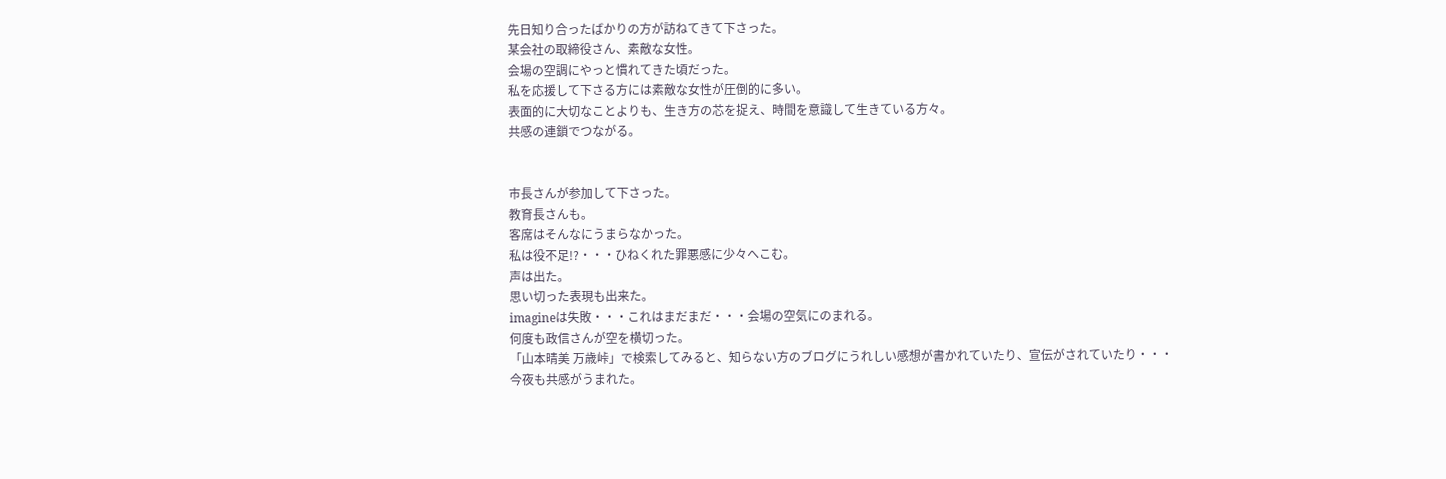先日知り合ったばかりの方が訪ねてきて下さった。
某会社の取締役さん、素敵な女性。
会場の空調にやっと慣れてきた頃だった。
私を応援して下さる方には素敵な女性が圧倒的に多い。
表面的に大切なことよりも、生き方の芯を捉え、時間を意識して生きている方々。
共感の連鎖でつながる。


市長さんが参加して下さった。
教育長さんも。
客席はそんなにうまらなかった。
私は役不足!?・・・ひねくれた罪悪感に少々へこむ。
声は出た。
思い切った表現も出来た。
imagineは失敗・・・これはまだまだ・・・会場の空気にのまれる。
何度も政信さんが空を横切った。
「山本晴美 万歳峠」で検索してみると、知らない方のブログにうれしい感想が書かれていたり、宣伝がされていたり・・・
今夜も共感がうまれた。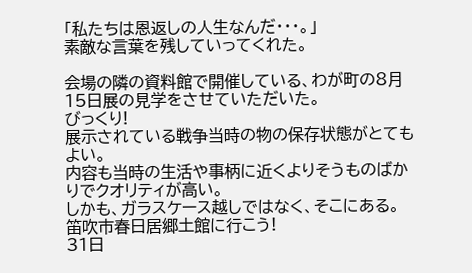「私たちは恩返しの人生なんだ・・・。」
素敵な言葉を残していってくれた。

会場の隣の資料館で開催している、わが町の8月15日展の見学をさせていただいた。
びっくり!
展示されている戦争当時の物の保存状態がとてもよい。
内容も当時の生活や事柄に近くよりそうものばかりでクオリティが高い。
しかも、ガラスケース越しではなく、そこにある。
笛吹市春日居郷土館に行こう!
31日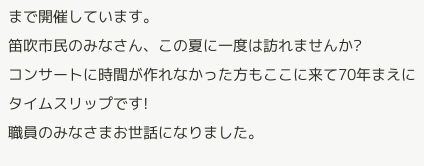まで開催しています。
笛吹市民のみなさん、この夏に一度は訪れませんか?
コンサートに時間が作れなかった方もここに来て70年まえにタイムスリップです!
職員のみなさまお世話になりました。